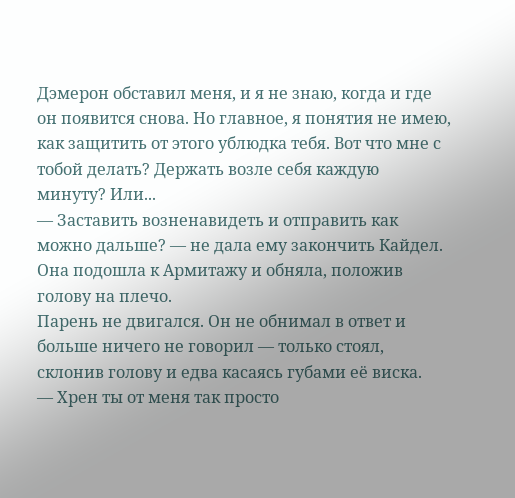Дэмерон обставил меня, и я не знаю, когда и где он появится снова. Но главное, я понятия не имею, как защитить от этого ублюдка тебя. Вот что мне с тобой делать? Держать возле себя каждую минуту? Или...
— Заставить возненавидеть и отправить как можно дальше? — не дала ему закончить Кайдел. Она подошла к Армитажу и обняла, положив голову на плечо.
Парень не двигался. Он не обнимал в ответ и больше ничего не говорил — только стоял, склонив голову и едва касаясь губами её виска.
— Хрен ты от меня так просто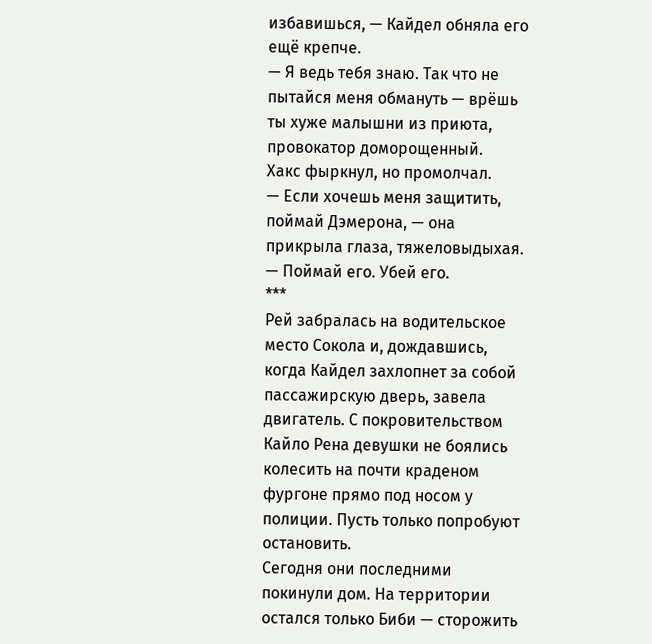избавишься, — Кайдел обняла его ещё крепче.
— Я ведь тебя знаю. Так что не пытайся меня обмануть — врёшь ты хуже малышни из приюта, провокатор доморощенный.
Хакс фыркнул, но промолчал.
— Если хочешь меня защитить, поймай Дэмерона, — она прикрыла глаза, тяжеловыдыхая. — Поймай его. Убей его.
***
Рей забралась на водительское место Сокола и, дождавшись, когда Кайдел захлопнет за собой пассажирскую дверь, завела двигатель. С покровительством Кайло Рена девушки не боялись колесить на почти краденом фургоне прямо под носом у полиции. Пусть только попробуют остановить.
Сегодня они последними покинули дом. На территории остался только Биби — сторожить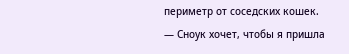периметр от соседских кошек.
— Сноук хочет, чтобы я пришла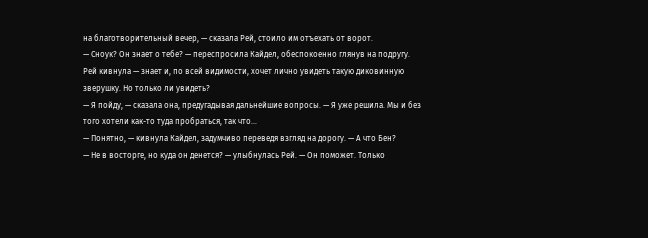на благотворительный вечер, — сказала Рей, стоило им отъехать от ворот.
— Сноук? Он знает о тебе? — переспросила Кайдел, обеспокоенно глянув на подругу.
Рей кивнула — знает и, по всей видимости, хочет лично увидеть такую диковинную зверушку. Но только ли увидеть?
— Я пойду, — сказала она, предугадывая дальнейшие вопросы. — Я уже решила. Мы и без того хотели как-то туда пробраться, так что...
— Понятно, — кивнула Кайдел, задумчиво переведя взгляд на дорогу. — А что Бен?
— Не в восторге, но куда он денется? — улыбнулась Рей. — Он поможет. Только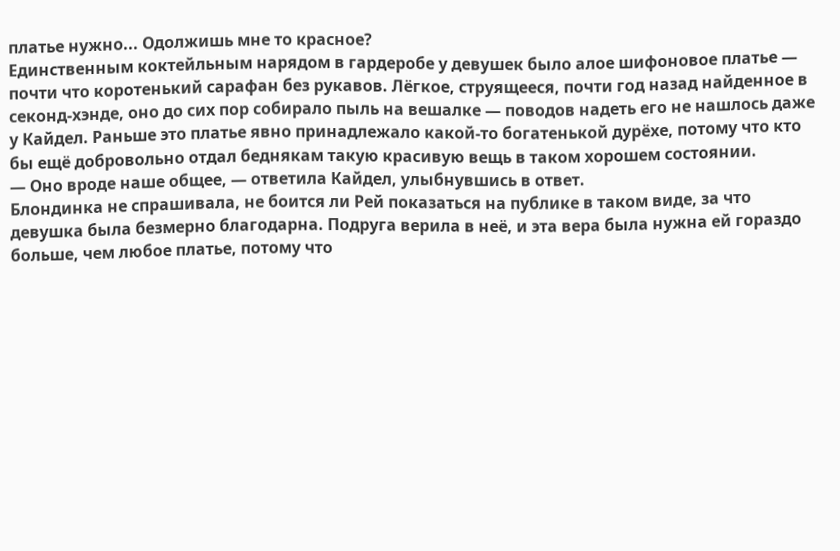платье нужно... Одолжишь мне то красное?
Единственным коктейльным нарядом в гардеробе у девушек было алое шифоновое платье — почти что коротенький сарафан без рукавов. Лёгкое, струящееся, почти год назад найденное в секонд-хэнде, оно до сих пор собирало пыль на вешалке — поводов надеть его не нашлось даже у Кайдел. Раньше это платье явно принадлежало какой-то богатенькой дурёхе, потому что кто бы ещё добровольно отдал беднякам такую красивую вещь в таком хорошем состоянии.
— Оно вроде наше общее, — ответила Кайдел, улыбнувшись в ответ.
Блондинка не спрашивала, не боится ли Рей показаться на публике в таком виде, за что девушка была безмерно благодарна. Подруга верила в неё, и эта вера была нужна ей гораздо больше, чем любое платье, потому что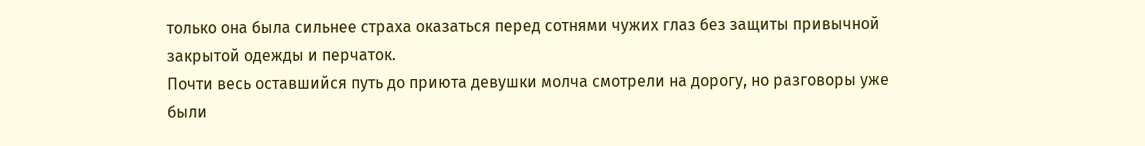только она была сильнее страха оказаться перед сотнями чужих глаз без защиты привычной закрытой одежды и перчаток.
Почти весь оставшийся путь до приюта девушки молча смотрели на дорогу, но разговоры уже были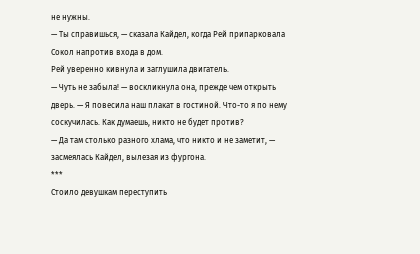не нужны.
— Ты справишься, — сказала Кайдел, когда Рей припарковала Сокол напротив входа в дом.
Рей уверенно кивнула и заглушила двигатель.
— Чуть не забыла! — воскликнула она, прежде чем открыть дверь. — Я повесила наш плакат в гостиной. Что-то я по нему соскучилась. Как думаешь, никто не будет против?
— Да там столько разного хлама, что никто и не заметит, — засмеялась Кайдел, вылезая из фургона.
***
Стоило девушкам переступить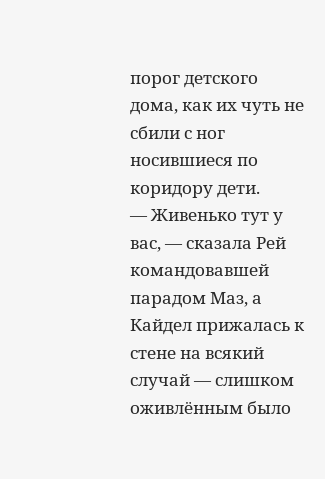порог детского дома, как их чуть не сбили с ног носившиеся по коридору дети.
— Живенько тут у вас, — сказала Рей командовавшей парадом Маз, а Кайдел прижалась к стене на всякий случай — слишком оживлённым было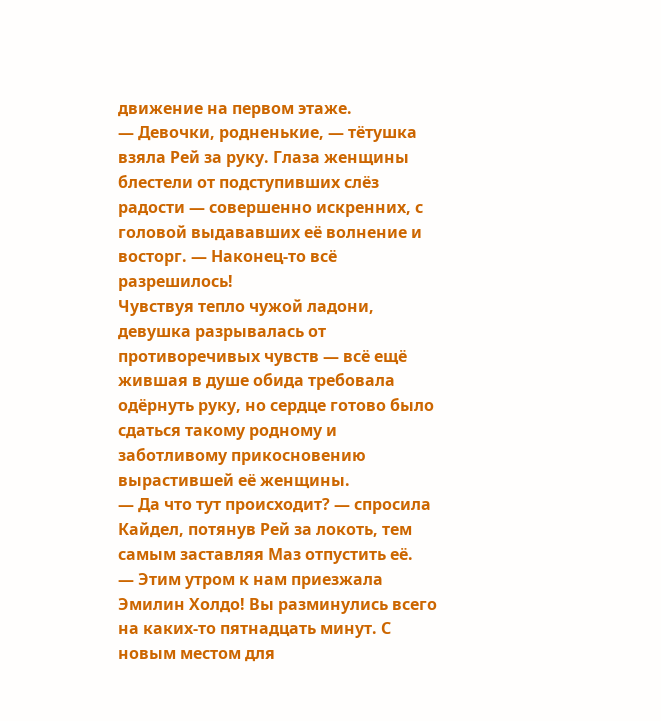движение на первом этаже.
— Девочки, родненькие, — тётушка взяла Рей за руку. Глаза женщины блестели от подступивших слёз радости — совершенно искренних, с головой выдававших её волнение и восторг. — Наконец-то всё разрешилось!
Чувствуя тепло чужой ладони, девушка разрывалась от противоречивых чувств — всё ещё жившая в душе обида требовала одёрнуть руку, но сердце готово было сдаться такому родному и заботливому прикосновению вырастившей её женщины.
— Да что тут происходит? — спросила Кайдел, потянув Рей за локоть, тем самым заставляя Маз отпустить её.
— Этим утром к нам приезжала Эмилин Холдо! Вы разминулись всего на каких-то пятнадцать минут. С новым местом для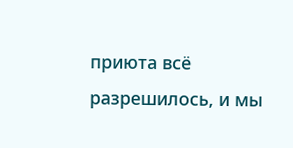приюта всё разрешилось, и мы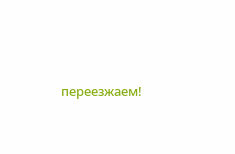переезжаем!